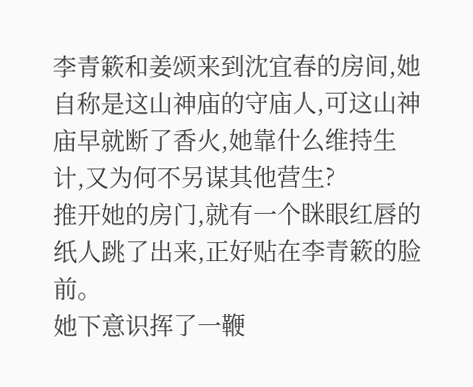李青簌和姜颂来到沈宜春的房间,她自称是这山神庙的守庙人,可这山神庙早就断了香火,她靠什么维持生计,又为何不另谋其他营生?
推开她的房门,就有一个眯眼红唇的纸人跳了出来,正好贴在李青簌的脸前。
她下意识挥了一鞭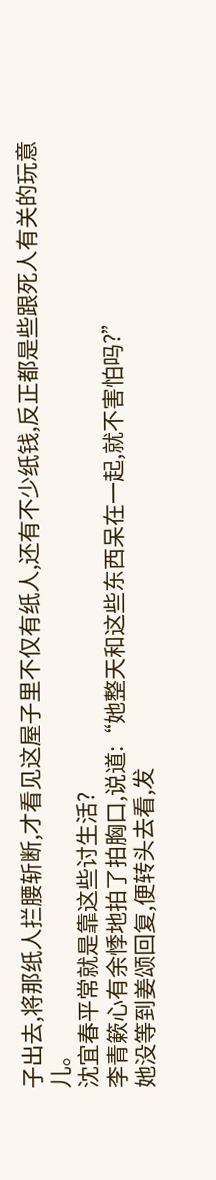子出去,将那纸人拦腰斩断,才看见这屋子里不仅有纸人,还有不少纸钱,反正都是些跟死人有关的玩意儿。
沈宜春平常就是靠这些讨生活?
李青簌心有余悸地拍了拍胸口,说道:“她整天和这些东西呆在一起,就不害怕吗?”
她没等到姜颂回复,便转头去看,发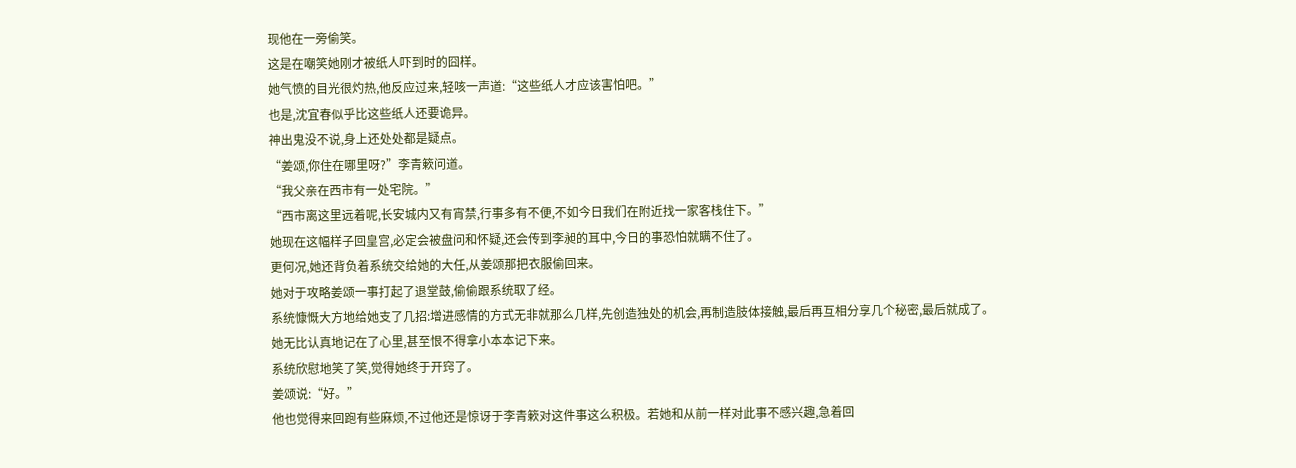现他在一旁偷笑。
这是在嘲笑她刚才被纸人吓到时的囧样。
她气愤的目光很灼热,他反应过来,轻咳一声道:“这些纸人才应该害怕吧。”
也是,沈宜春似乎比这些纸人还要诡异。
神出鬼没不说,身上还处处都是疑点。
“姜颂,你住在哪里呀?”李青簌问道。
“我父亲在西市有一处宅院。”
“西市离这里远着呢,长安城内又有宵禁,行事多有不便,不如今日我们在附近找一家客栈住下。”
她现在这幅样子回皇宫,必定会被盘问和怀疑,还会传到李昶的耳中,今日的事恐怕就瞒不住了。
更何况,她还背负着系统交给她的大任,从姜颂那把衣服偷回来。
她对于攻略姜颂一事打起了退堂鼓,偷偷跟系统取了经。
系统慷慨大方地给她支了几招:增进感情的方式无非就那么几样,先创造独处的机会,再制造肢体接触,最后再互相分享几个秘密,最后就成了。
她无比认真地记在了心里,甚至恨不得拿小本本记下来。
系统欣慰地笑了笑,觉得她终于开窍了。
姜颂说:“好。”
他也觉得来回跑有些麻烦,不过他还是惊讶于李青簌对这件事这么积极。若她和从前一样对此事不感兴趣,急着回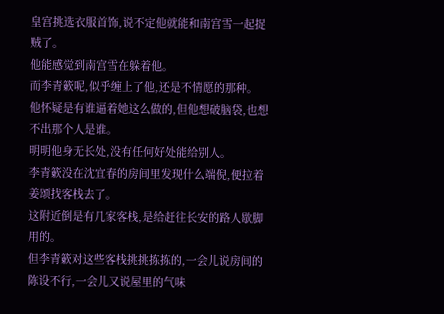皇宫挑选衣服首饰,说不定他就能和南宫雪一起捉贼了。
他能感觉到南宫雪在躲着他。
而李青簌呢,似乎缠上了他,还是不情愿的那种。
他怀疑是有谁逼着她这么做的,但他想破脑袋,也想不出那个人是谁。
明明他身无长处,没有任何好处能给别人。
李青簌没在沈宜春的房间里发现什么端倪,便拉着姜颂找客栈去了。
这附近倒是有几家客栈,是给赶往长安的路人歇脚用的。
但李青簌对这些客栈挑挑拣拣的,一会儿说房间的陈设不行,一会儿又说屋里的气味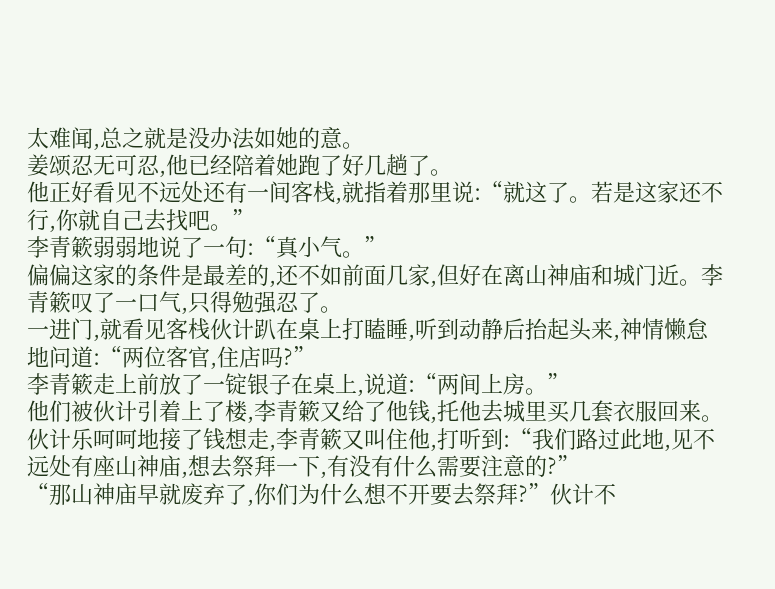太难闻,总之就是没办法如她的意。
姜颂忍无可忍,他已经陪着她跑了好几趟了。
他正好看见不远处还有一间客栈,就指着那里说:“就这了。若是这家还不行,你就自己去找吧。”
李青簌弱弱地说了一句:“真小气。”
偏偏这家的条件是最差的,还不如前面几家,但好在离山神庙和城门近。李青簌叹了一口气,只得勉强忍了。
一进门,就看见客栈伙计趴在桌上打瞌睡,听到动静后抬起头来,神情懒怠地问道:“两位客官,住店吗?”
李青簌走上前放了一锭银子在桌上,说道:“两间上房。”
他们被伙计引着上了楼,李青簌又给了他钱,托他去城里买几套衣服回来。
伙计乐呵呵地接了钱想走,李青簌又叫住他,打听到:“我们路过此地,见不远处有座山神庙,想去祭拜一下,有没有什么需要注意的?”
“那山神庙早就废弃了,你们为什么想不开要去祭拜?”伙计不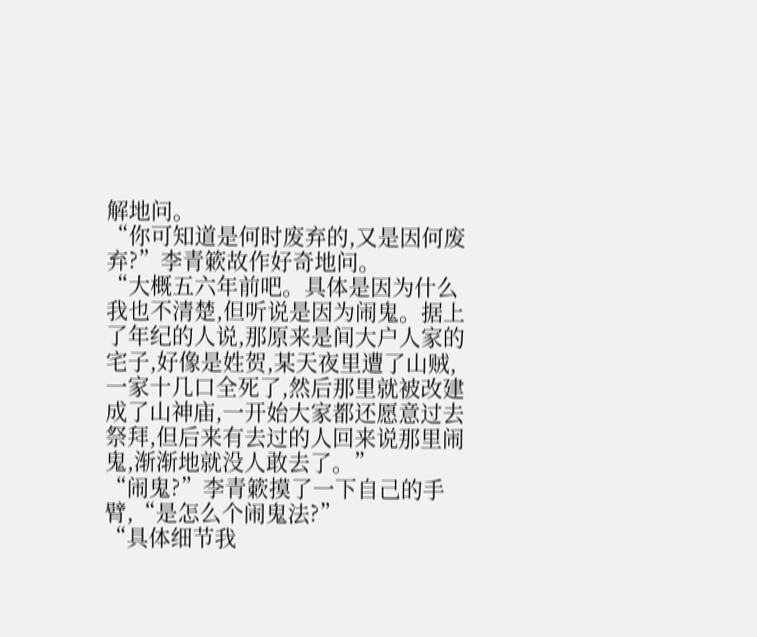解地问。
“你可知道是何时废弃的,又是因何废弃?”李青簌故作好奇地问。
“大概五六年前吧。具体是因为什么我也不清楚,但听说是因为闹鬼。据上了年纪的人说,那原来是间大户人家的宅子,好像是姓贺,某天夜里遭了山贼,一家十几口全死了,然后那里就被改建成了山神庙,一开始大家都还愿意过去祭拜,但后来有去过的人回来说那里闹鬼,渐渐地就没人敢去了。”
“闹鬼?”李青簌摸了一下自己的手臂,“是怎么个闹鬼法?”
“具体细节我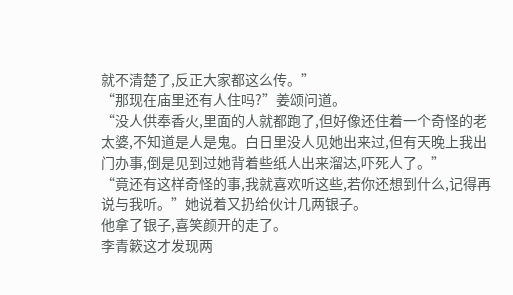就不清楚了,反正大家都这么传。”
“那现在庙里还有人住吗?”姜颂问道。
“没人供奉香火,里面的人就都跑了,但好像还住着一个奇怪的老太婆,不知道是人是鬼。白日里没人见她出来过,但有天晚上我出门办事,倒是见到过她背着些纸人出来溜达,吓死人了。”
“竟还有这样奇怪的事,我就喜欢听这些,若你还想到什么,记得再说与我听。”她说着又扔给伙计几两银子。
他拿了银子,喜笑颜开的走了。
李青簌这才发现两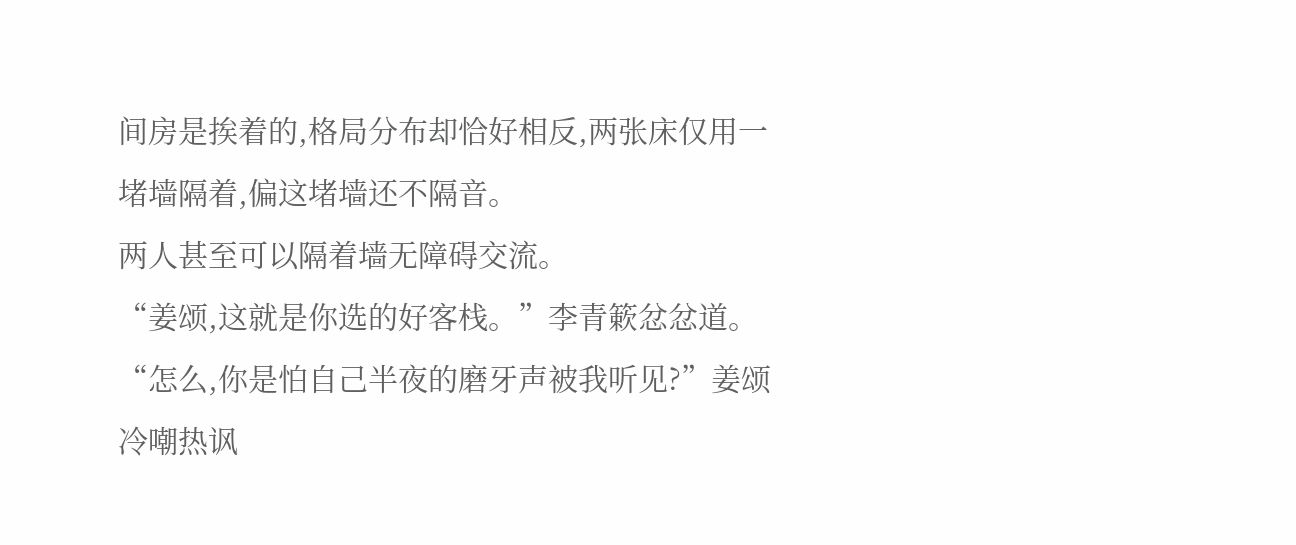间房是挨着的,格局分布却恰好相反,两张床仅用一堵墙隔着,偏这堵墙还不隔音。
两人甚至可以隔着墙无障碍交流。
“姜颂,这就是你选的好客栈。”李青簌忿忿道。
“怎么,你是怕自己半夜的磨牙声被我听见?”姜颂冷嘲热讽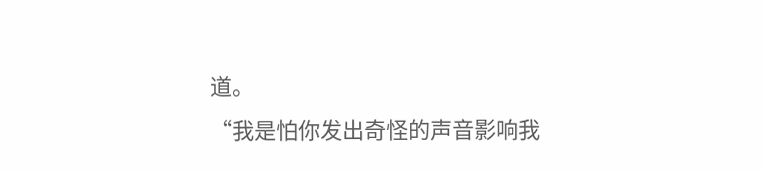道。
“我是怕你发出奇怪的声音影响我